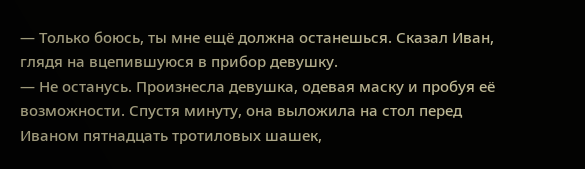— Только боюсь, ты мне ещё должна останешься. Сказал Иван, глядя на вцепившуюся в прибор девушку.
— Не останусь. Произнесла девушка, одевая маску и пробуя её возможности. Спустя минуту, она выложила на стол перед Иваном пятнадцать тротиловых шашек,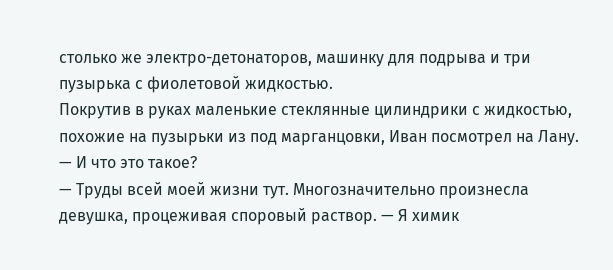столько же электро-детонаторов, машинку для подрыва и три пузырька с фиолетовой жидкостью.
Покрутив в руках маленькие стеклянные цилиндрики с жидкостью, похожие на пузырьки из под марганцовки, Иван посмотрел на Лану.
— И что это такое?
— Труды всей моей жизни тут. Многозначительно произнесла девушка, процеживая споровый раствор. — Я химик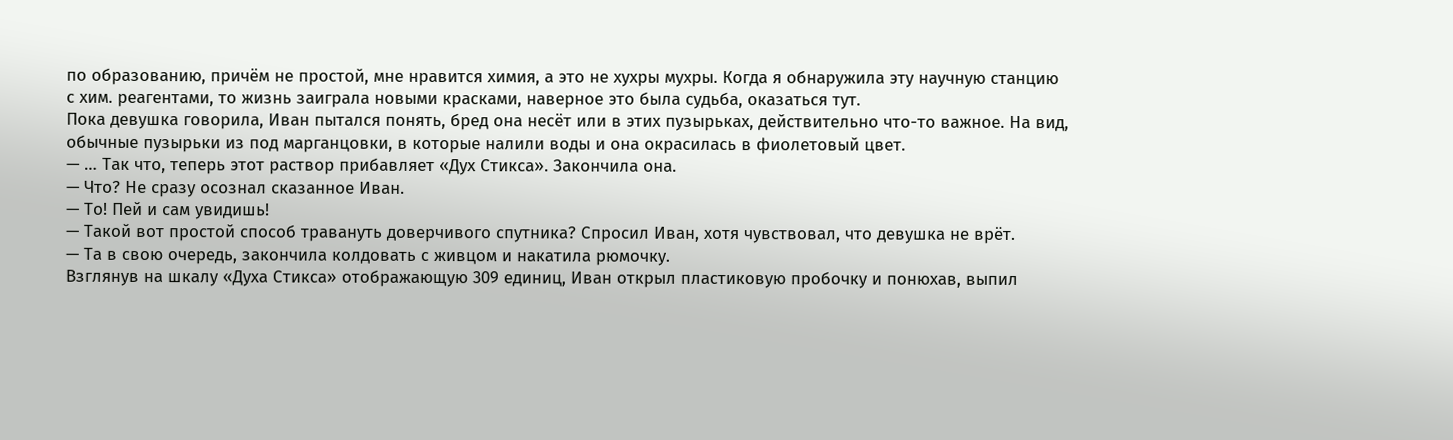по образованию, причём не простой, мне нравится химия, а это не хухры мухры. Когда я обнаружила эту научную станцию с хим. реагентами, то жизнь заиграла новыми красками, наверное это была судьба, оказаться тут.
Пока девушка говорила, Иван пытался понять, бред она несёт или в этих пузырьках, действительно что-то важное. На вид, обычные пузырьки из под марганцовки, в которые налили воды и она окрасилась в фиолетовый цвет.
— … Так что, теперь этот раствор прибавляет «Дух Стикса». Закончила она.
— Что? Не сразу осознал сказанное Иван.
— То! Пей и сам увидишь!
— Такой вот простой способ травануть доверчивого спутника? Спросил Иван, хотя чувствовал, что девушка не врёт.
— Та в свою очередь, закончила колдовать с живцом и накатила рюмочку.
Взглянув на шкалу «Духа Стикса» отображающую 309 единиц, Иван открыл пластиковую пробочку и понюхав, выпил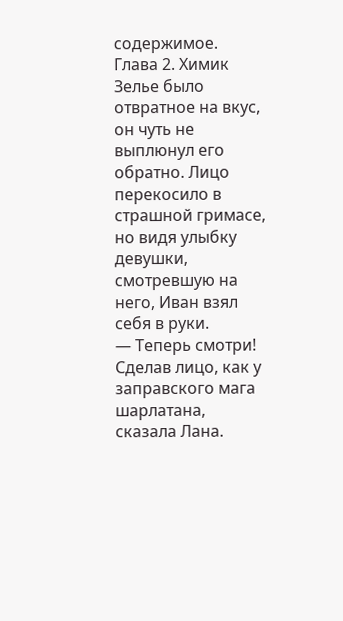содержимое.
Глава 2. Химик
Зелье было отвратное на вкус, он чуть не выплюнул его обратно. Лицо перекосило в страшной гримасе, но видя улыбку девушки, смотревшую на него, Иван взял себя в руки.
— Теперь смотри! Сделав лицо, как у заправского мага шарлатана, сказала Лана.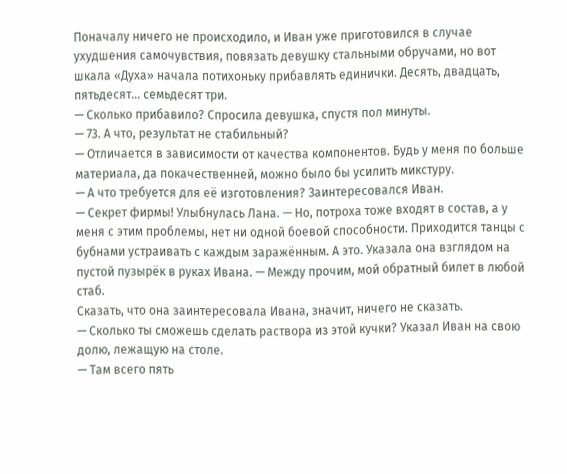Поначалу ничего не происходило, и Иван уже приготовился в случае ухудшения самочувствия, повязать девушку стальными обручами, но вот шкала «Духа» начала потихоньку прибавлять единички. Десять, двадцать, пятьдесят… семьдесят три.
— Сколько прибавило? Спросила девушка, спустя пол минуты.
— 73. А что, результат не стабильный?
— Отличается в зависимости от качества компонентов. Будь у меня по больше материала, да покачественней, можно было бы усилить микстуру.
— А что требуется для её изготовления? Заинтересовался Иван.
— Секрет фирмы! Улыбнулась Лана. — Но, потроха тоже входят в состав, а у меня с этим проблемы, нет ни одной боевой способности. Приходится танцы с бубнами устраивать с каждым заражённым. А это. Указала она взглядом на пустой пузырёк в руках Ивана. — Между прочим, мой обратный билет в любой стаб.
Сказать, что она заинтересовала Ивана, значит, ничего не сказать.
— Сколько ты сможешь сделать раствора из этой кучки? Указал Иван на свою долю, лежащую на столе.
— Там всего пять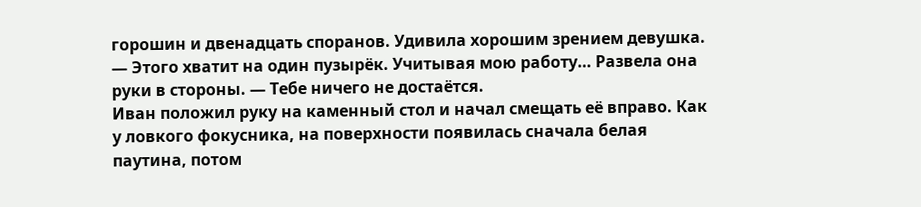горошин и двенадцать споранов. Удивила хорошим зрением девушка. — Этого хватит на один пузырёк. Учитывая мою работу… Развела она руки в стороны. — Тебе ничего не достаётся.
Иван положил руку на каменный стол и начал смещать её вправо. Как у ловкого фокусника, на поверхности появилась сначала белая паутина, потом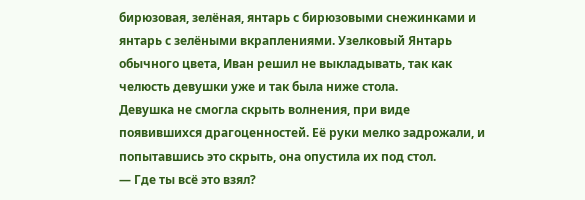бирюзовая, зелёная, янтарь с бирюзовыми снежинками и янтарь с зелёными вкраплениями. Узелковый Янтарь обычного цвета, Иван решил не выкладывать, так как челюсть девушки уже и так была ниже стола.
Девушка не смогла скрыть волнения, при виде появившихся драгоценностей. Её руки мелко задрожали, и попытавшись это скрыть, она опустила их под стол.
— Где ты всё это взял?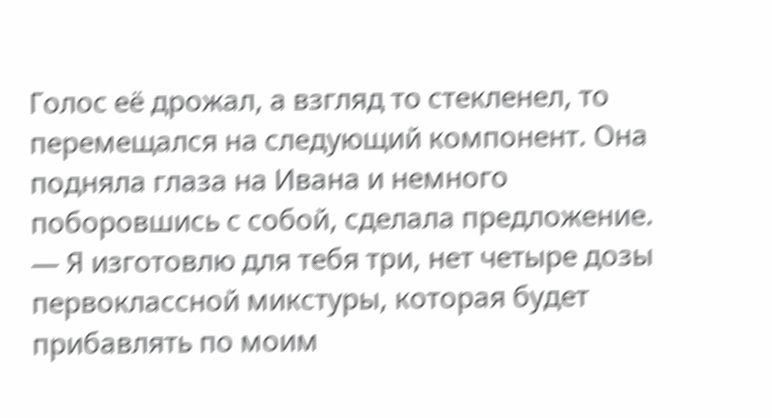Голос её дрожал, а взгляд то стекленел, то перемещался на следующий компонент. Она подняла глаза на Ивана и немного поборовшись с собой, сделала предложение. — Я изготовлю для тебя три, нет четыре дозы первоклассной микстуры, которая будет прибавлять по моим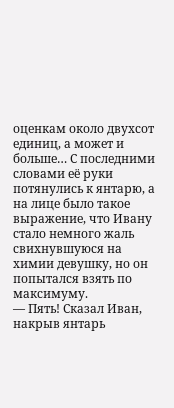оценкам около двухсот единиц, а может и больше… С последними словами её руки потянулись к янтарю, а на лице было такое выражение, что Ивану стало немного жаль свихнувшуюся на химии девушку, но он попытался взять по максимуму.
— Пять! Сказал Иван, накрыв янтарь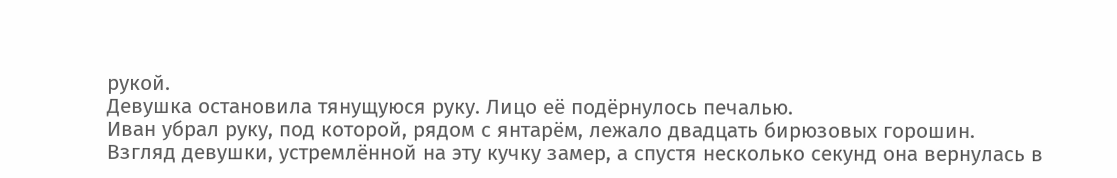рукой.
Девушка остановила тянущуюся руку. Лицо её подёрнулось печалью.
Иван убрал руку, под которой, рядом с янтарём, лежало двадцать бирюзовых горошин.
Взгляд девушки, устремлённой на эту кучку замер, а спустя несколько секунд она вернулась в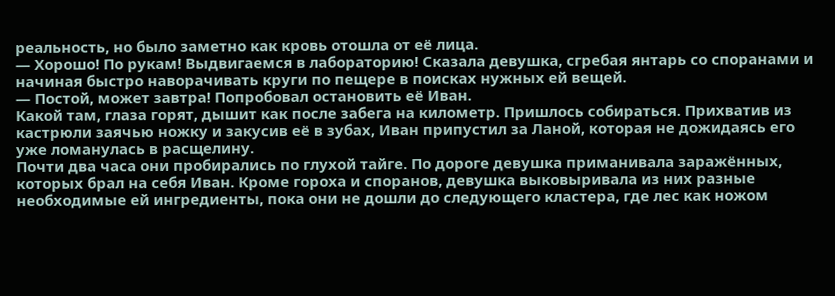реальность, но было заметно как кровь отошла от её лица.
— Хорошо! По рукам! Выдвигаемся в лабораторию! Сказала девушка, сгребая янтарь со споранами и начиная быстро наворачивать круги по пещере в поисках нужных ей вещей.
— Постой, может завтра! Попробовал остановить её Иван.
Какой там, глаза горят, дышит как после забега на километр. Пришлось собираться. Прихватив из кастрюли заячью ножку и закусив её в зубах, Иван припустил за Ланой, которая не дожидаясь его уже ломанулась в расщелину.
Почти два часа они пробирались по глухой тайге. По дороге девушка приманивала заражённых, которых брал на себя Иван. Кроме гороха и споранов, девушка выковыривала из них разные необходимые ей ингредиенты, пока они не дошли до следующего кластера, где лес как ножом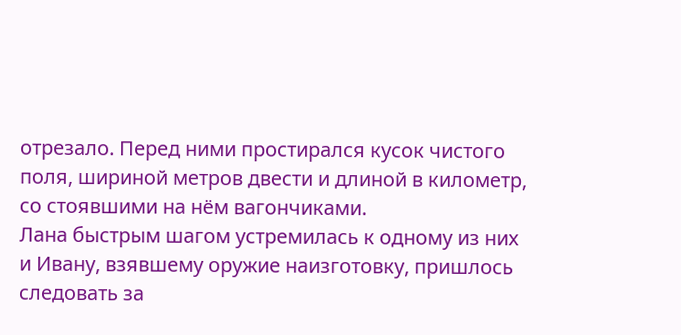отрезало. Перед ними простирался кусок чистого поля, шириной метров двести и длиной в километр, со стоявшими на нём вагончиками.
Лана быстрым шагом устремилась к одному из них и Ивану, взявшему оружие наизготовку, пришлось следовать за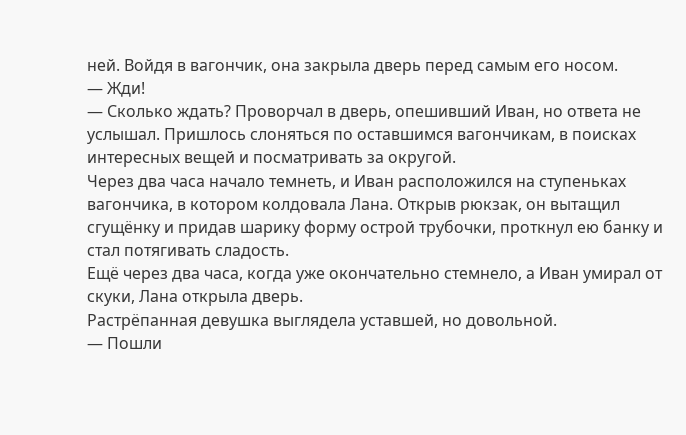ней. Войдя в вагончик, она закрыла дверь перед самым его носом.
— Жди!
— Сколько ждать? Проворчал в дверь, опешивший Иван, но ответа не услышал. Пришлось слоняться по оставшимся вагончикам, в поисках интересных вещей и посматривать за округой.
Через два часа начало темнеть, и Иван расположился на ступеньках вагончика, в котором колдовала Лана. Открыв рюкзак, он вытащил сгущёнку и придав шарику форму острой трубочки, проткнул ею банку и стал потягивать сладость.
Ещё через два часа, когда уже окончательно стемнело, а Иван умирал от скуки, Лана открыла дверь.
Растрёпанная девушка выглядела уставшей, но довольной.
— Пошли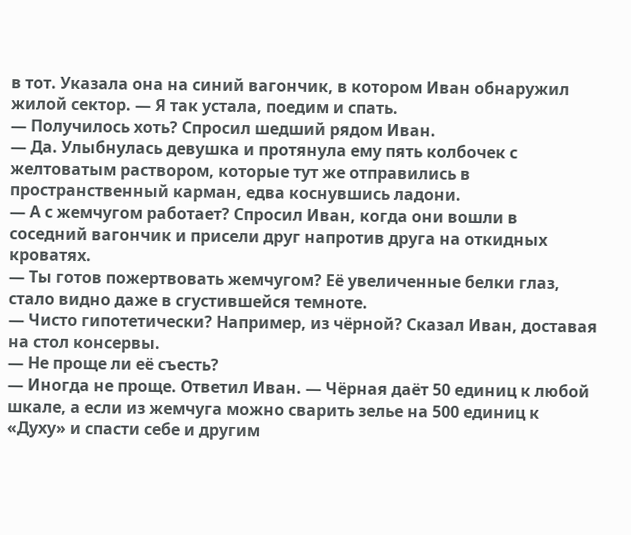в тот. Указала она на синий вагончик, в котором Иван обнаружил жилой сектор. — Я так устала, поедим и спать.
— Получилось хоть? Спросил шедший рядом Иван.
— Да. Улыбнулась девушка и протянула ему пять колбочек с желтоватым раствором, которые тут же отправились в пространственный карман, едва коснувшись ладони.
— А с жемчугом работает? Спросил Иван, когда они вошли в соседний вагончик и присели друг напротив друга на откидных кроватях.
— Ты готов пожертвовать жемчугом? Её увеличенные белки глаз, стало видно даже в сгустившейся темноте.
— Чисто гипотетически? Например, из чёрной? Сказал Иван, доставая на стол консервы.
— Не проще ли её съесть?
— Иногда не проще. Ответил Иван. — Чёрная даёт 50 единиц к любой шкале, а если из жемчуга можно сварить зелье на 500 единиц к «Духу» и спасти себе и другим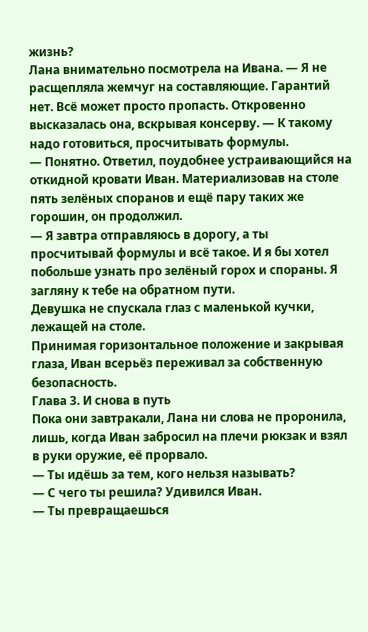жизнь?
Лана внимательно посмотрела на Ивана. — Я не расщепляла жемчуг на составляющие. Гарантий нет. Всё может просто пропасть. Откровенно высказалась она, вскрывая консерву. — К такому надо готовиться, просчитывать формулы.
— Понятно. Ответил, поудобнее устраивающийся на откидной кровати Иван. Материализовав на столе пять зелёных споранов и ещё пару таких же горошин, он продолжил.
— Я завтра отправляюсь в дорогу, а ты просчитывай формулы и всё такое. И я бы хотел побольше узнать про зелёный горох и спораны. Я загляну к тебе на обратном пути.
Девушка не спускала глаз с маленькой кучки, лежащей на столе.
Принимая горизонтальное положение и закрывая глаза, Иван всерьёз переживал за собственную безопасность.
Глава 3. И снова в путь
Пока они завтракали, Лана ни слова не проронила, лишь, когда Иван забросил на плечи рюкзак и взял в руки оружие, её прорвало.
— Ты идёшь за тем, кого нельзя называть?
— С чего ты решила? Удивился Иван.
— Ты превращаешься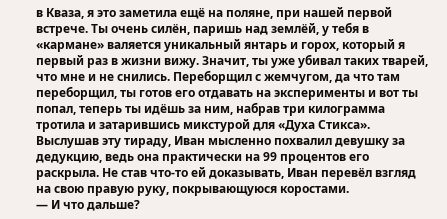в Кваза, я это заметила ещё на поляне, при нашей первой встрече. Ты очень силён, паришь над землёй, у тебя в «кармане» валяется уникальный янтарь и горох, который я первый раз в жизни вижу. Значит, ты уже убивал таких тварей, что мне и не снились. Переборщил с жемчугом, да что там переборщил, ты готов его отдавать на эксперименты и вот ты попал, теперь ты идёшь за ним, набрав три килограмма тротила и затарившись микстурой для «Духа Стикса».
Выслушав эту тираду, Иван мысленно похвалил девушку за дедукцию, ведь она практически на 99 процентов его раскрыла. Не став что-то ей доказывать, Иван перевёл взгляд на свою правую руку, покрывающуюся коростами.
— И что дальше?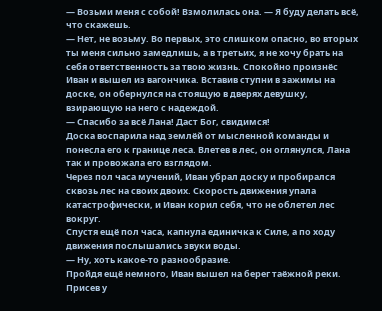— Возьми меня с собой! Взмолилась она. — Я буду делать всё, что скажешь.
— Нет, не возьму. Во первых, это слишком опасно, во вторых ты меня сильно замедлишь, а в третьих, я не хочу брать на себя ответственность за твою жизнь. Спокойно произнёс Иван и вышел из вагончика. Вставив ступни в зажимы на доске, он обернулся на стоящую в дверях девушку, взирающую на него с надеждой.
— Спасибо за всё Лана! Даст Бог, свидимся!
Доска воспарила над землёй от мысленной команды и понесла его к границе леса. Влетев в лес, он оглянулся, Лана так и провожала его взглядом.
Через пол часа мучений, Иван убрал доску и пробирался сквозь лес на своих двоих. Скорость движения упала катастрофически, и Иван корил себя, что не облетел лес вокруг.
Спустя ещё пол часа, капнула единичка к Силе, а по ходу движения послышались звуки воды.
— Ну, хоть какое-то разнообразие.
Пройдя ещё немного, Иван вышел на берег таёжной реки. Присев у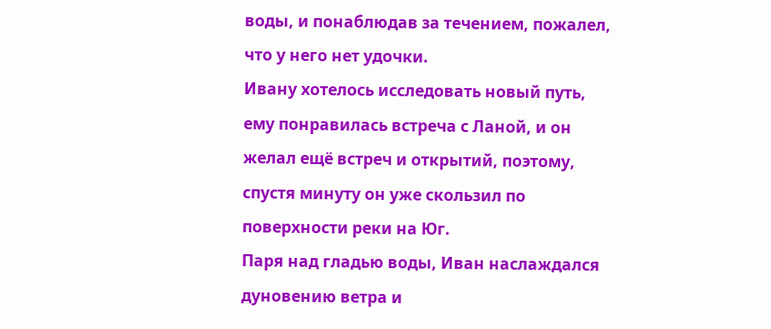воды, и понаблюдав за течением, пожалел, что у него нет удочки.
Ивану хотелось исследовать новый путь, ему понравилась встреча с Ланой, и он желал ещё встреч и открытий, поэтому, спустя минуту он уже скользил по поверхности реки на Юг.
Паря над гладью воды, Иван наслаждался дуновению ветра и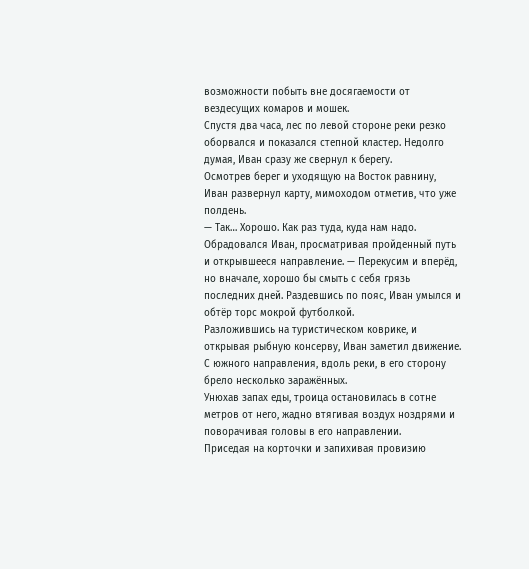возможности побыть вне досягаемости от вездесущих комаров и мошек.
Спустя два часа, лес по левой стороне реки резко оборвался и показался степной кластер. Недолго думая, Иван сразу же свернул к берегу.
Осмотрев берег и уходящую на Восток равнину, Иван развернул карту, мимоходом отметив, что уже полдень.
— Так… Хорошо. Как раз туда, куда нам надо. Обрадовался Иван, просматривая пройденный путь и открывшееся направление. — Перекусим и вперёд, но вначале, хорошо бы смыть с себя грязь последних дней. Раздевшись по пояс, Иван умылся и обтёр торс мокрой футболкой.
Разложившись на туристическом коврике, и открывая рыбную консерву, Иван заметил движение. С южного направления, вдоль реки, в его сторону брело несколько заражённых.
Унюхав запах еды, троица остановилась в сотне метров от него, жадно втягивая воздух ноздрями и поворачивая головы в его направлении.
Приседая на корточки и запихивая провизию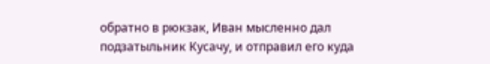обратно в рюкзак, Иван мысленно дал подзатыльник Кусачу, и отправил его куда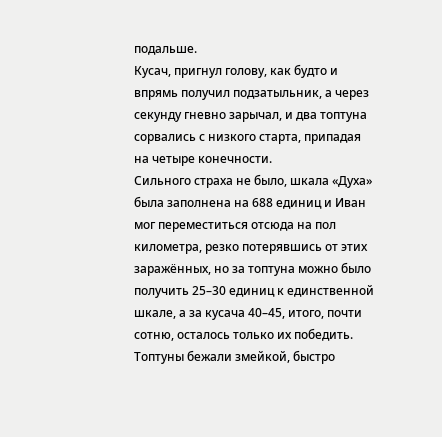подальше.
Кусач, пригнул голову, как будто и впрямь получил подзатыльник, а через секунду гневно зарычал, и два топтуна сорвались с низкого старта, припадая на четыре конечности.
Сильного страха не было, шкала «Духа» была заполнена на 688 единиц и Иван мог переместиться отсюда на пол километра, резко потерявшись от этих заражённых, но за топтуна можно было получить 25–30 единиц к единственной шкале, а за кусача 40–45, итого, почти сотню, осталось только их победить.
Топтуны бежали змейкой, быстро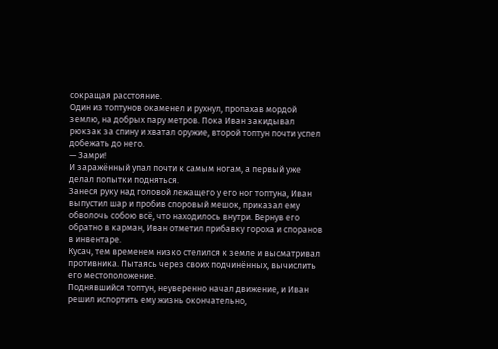сокращая расстояние.
Один из топтунов окаменел и рухнул, пропахав мордой землю, на добрых пару метров. Пока Иван закидывал рюкзак за спину и хватал оружие, второй топтун почти успел добежать до него.
— Замри!
И заражённый упал почти к самым ногам, а первый уже делал попытки подняться.
Занеся руку над головой лежащего у его ног топтуна, Иван выпустил шар и пробив споровый мешок, приказал ему обволочь собою всё, что находилось внутри. Вернув его обратно в карман, Иван отметил прибавку гороха и споранов в инвентаре.
Кусач, тем временем низко стелился к земле и высматривал противника. Пытаясь через своих подчинённых, вычислить его местоположение.
Поднявшийся топтун, неуверенно начал движение, и Иван решил испортить ему жизнь окончательно,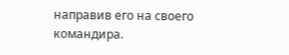направив его на своего командира.